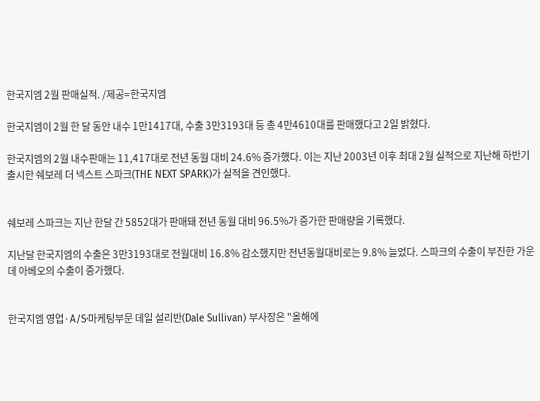한국지엠 2월 판매실적. /제공=한국지엠

한국지엠이 2월 한 달 동안 내수 1만1417대, 수출 3만3193대 등 총 4만4610대를 판매했다고 2일 밝혔다.

한국지엠의 2월 내수판매는 11,417대로 전년 동월 대비 24.6% 증가했다. 이는 지난 2003년 이후 최대 2월 실적으로 지난해 하반기 출시한 쉐보레 더 넥스트 스파크(THE NEXT SPARK)가 실적을 견인했다.


쉐보레 스파크는 지난 한달 간 5852대가 판매돼 전년 동월 대비 96.5%가 증가한 판매량을 기록했다.

지난달 한국지엠의 수출은 3만3193대로 전월대비 16.8% 감소했지만 전년동월대비로는 9.8% 늘었다. 스파크의 수출이 부진한 가운데 아베오의 수출이 증가했다.


한국지엠 영업·A/S·마케팅부문 데일 설리반(Dale Sullivan) 부사장은 "올해에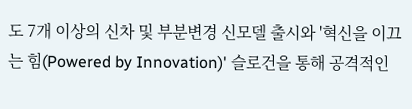도 7개 이상의 신차 및 부분변경 신모델 출시와 '혁신을 이끄는 힘(Powered by Innovation)' 슬로건을 통해 공격적인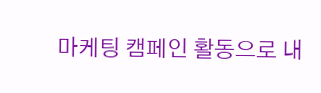마케팅 캠페인 활동으로 내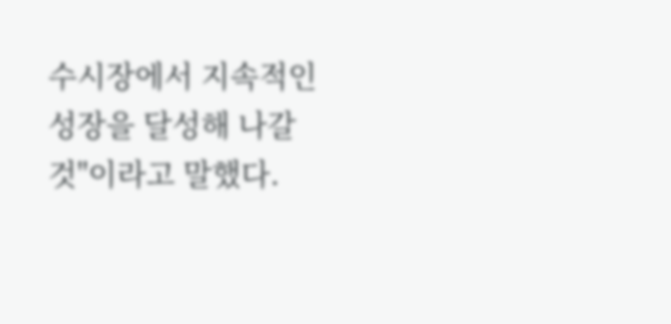수시장에서 지속적인 성장을 달성해 나갈 것"이라고 말했다.